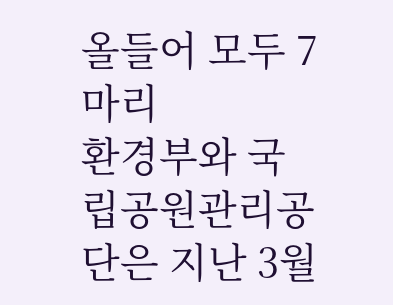올들어 모두 7마리
환경부와 국립공원관리공단은 지난 3월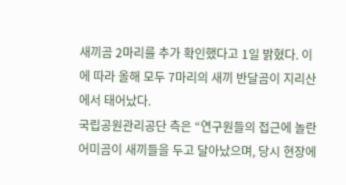새끼곰 2마리를 추가 확인했다고 1일 밝혔다. 이에 따라 올해 모두 7마리의 새끼 반달곰이 지리산에서 태어났다.
국립공원관리공단 측은 “연구원들의 접근에 놀란 어미곰이 새끼들을 두고 달아났으며, 당시 현장에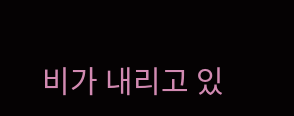비가 내리고 있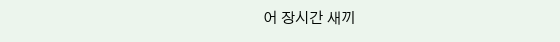어 장시간 새끼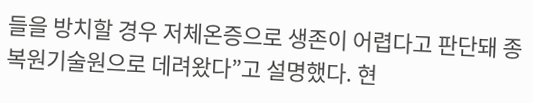들을 방치할 경우 저체온증으로 생존이 어렵다고 판단돼 종복원기술원으로 데려왔다”고 설명했다. 현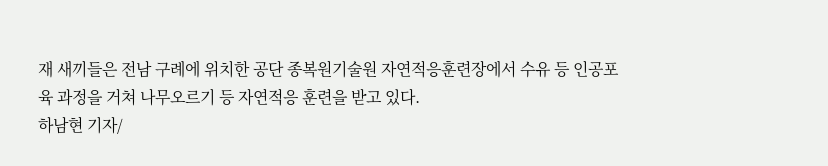재 새끼들은 전남 구례에 위치한 공단 종복원기술원 자연적응훈련장에서 수유 등 인공포육 과정을 거쳐 나무오르기 등 자연적응 훈련을 받고 있다.
하남현 기자/